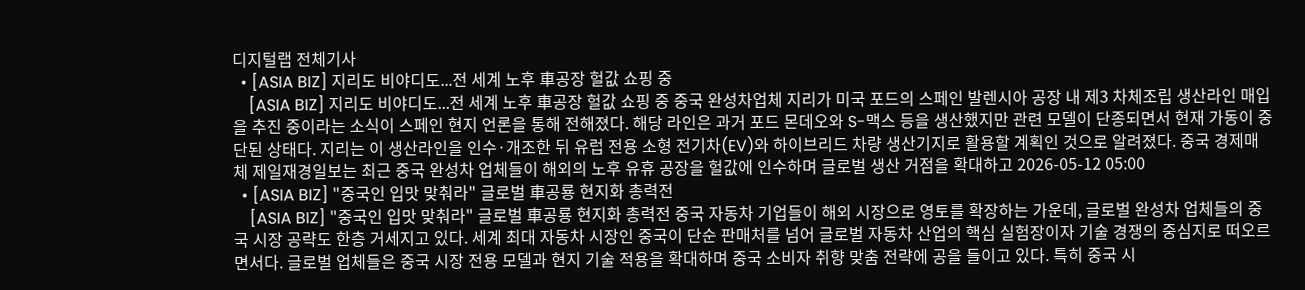디지털랩 전체기사
  • [ASIA BIZ] 지리도 비야디도...전 세계 노후 車공장 헐값 쇼핑 중
    [ASIA BIZ] 지리도 비야디도...전 세계 노후 車공장 헐값 쇼핑 중 중국 완성차업체 지리가 미국 포드의 스페인 발렌시아 공장 내 제3 차체조립 생산라인 매입을 추진 중이라는 소식이 스페인 현지 언론을 통해 전해졌다. 해당 라인은 과거 포드 몬데오와 S-맥스 등을 생산했지만 관련 모델이 단종되면서 현재 가동이 중단된 상태다. 지리는 이 생산라인을 인수·개조한 뒤 유럽 전용 소형 전기차(EV)와 하이브리드 차량 생산기지로 활용할 계획인 것으로 알려졌다. 중국 경제매체 제일재경일보는 최근 중국 완성차 업체들이 해외의 노후 유휴 공장을 헐값에 인수하며 글로벌 생산 거점을 확대하고 2026-05-12 05:00
  • [ASIA BIZ] "중국인 입맛 맞춰라" 글로벌 車공룡 현지화 총력전
    [ASIA BIZ] "중국인 입맛 맞춰라" 글로벌 車공룡 현지화 총력전 중국 자동차 기업들이 해외 시장으로 영토를 확장하는 가운데, 글로벌 완성차 업체들의 중국 시장 공략도 한층 거세지고 있다. 세계 최대 자동차 시장인 중국이 단순 판매처를 넘어 글로벌 자동차 산업의 핵심 실험장이자 기술 경쟁의 중심지로 떠오르면서다. 글로벌 업체들은 중국 시장 전용 모델과 현지 기술 적용을 확대하며 중국 소비자 취향 맞춤 전략에 공을 들이고 있다. 특히 중국 시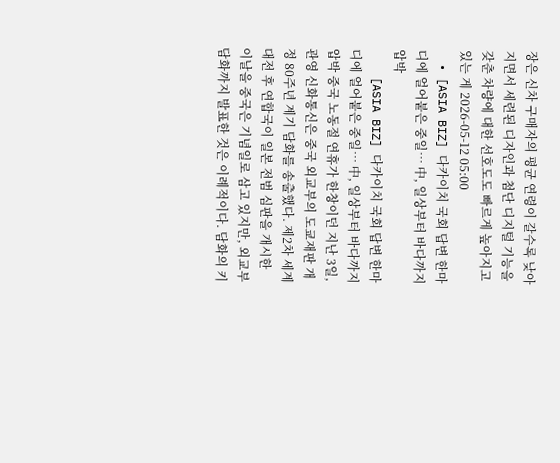장은 신차 구매자의 평균 연령이 갈수록 낮아지면서 세련된 디자인과 첨단 디지털 기능을 갖춘 차량에 대한 선호도도 빠르게 높아지고 있는 게 2026-05-12 05:00
  • [ASIA BIZ] 다카이치 국회 답변 한마디에 얼어붙은 중일… 中, 일상부터 바다까지 압박
    [ASIA BIZ] 다카이치 국회 답변 한마디에 얼어붙은 중일… 中, 일상부터 바다까지 압박 중국 노동절 연휴가 한창이던 지난 3일, 관영 신화통신은 중국 외교부의 도쿄재판 개정 80주년 계기 담화를 송출했다. 제2차 세계대전 후 연합국이 일본 전범 심판을 개시한 이날을 중국은 기념일로 삼고 있지만, 외교부 담화까지 발표한 것은 이례적이다. 담화의 키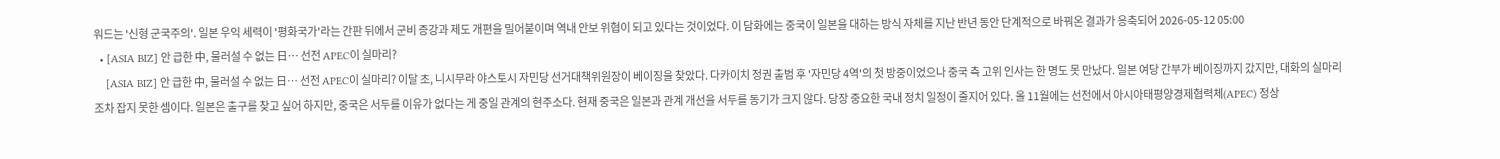워드는 '신형 군국주의'. 일본 우익 세력이 '평화국가'라는 간판 뒤에서 군비 증강과 제도 개편을 밀어붙이며 역내 안보 위협이 되고 있다는 것이었다. 이 담화에는 중국이 일본을 대하는 방식 자체를 지난 반년 동안 단계적으로 바꿔온 결과가 응축되어 2026-05-12 05:00
  • [ASIA BIZ] 안 급한 中, 물러설 수 없는 日… 선전 APEC이 실마리?
    [ASIA BIZ] 안 급한 中, 물러설 수 없는 日… 선전 APEC이 실마리? 이달 초, 니시무라 야스토시 자민당 선거대책위원장이 베이징을 찾았다. 다카이치 정권 출범 후 '자민당 4역'의 첫 방중이었으나 중국 측 고위 인사는 한 명도 못 만났다. 일본 여당 간부가 베이징까지 갔지만, 대화의 실마리조차 잡지 못한 셈이다. 일본은 출구를 찾고 싶어 하지만, 중국은 서두를 이유가 없다는 게 중일 관계의 현주소다. 현재 중국은 일본과 관계 개선을 서두를 동기가 크지 않다. 당장 중요한 국내 정치 일정이 줄지어 있다. 올 11월에는 선전에서 아시아태평양경제협력체(APEC) 정상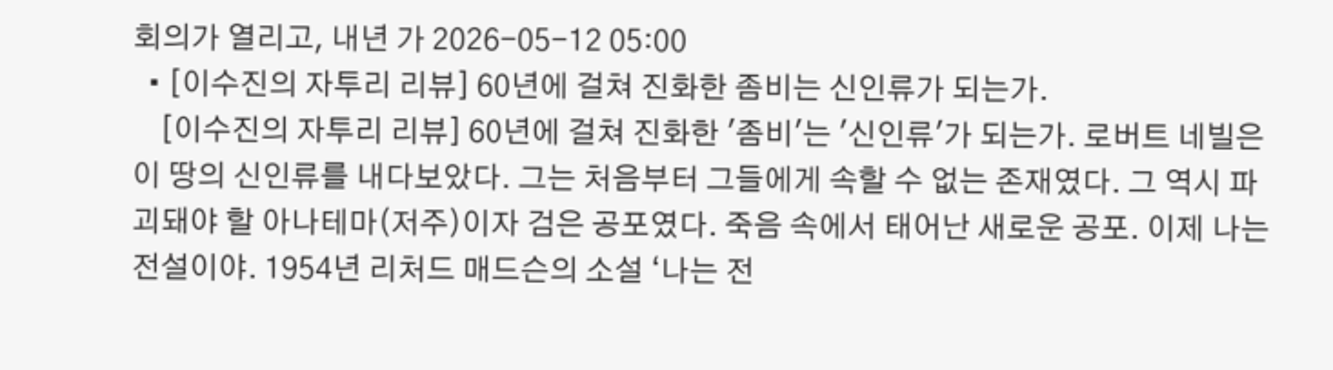회의가 열리고, 내년 가 2026-05-12 05:00
  • [이수진의 자투리 리뷰] 60년에 걸쳐 진화한 좀비는 신인류가 되는가.
    [이수진의 자투리 리뷰] 60년에 걸쳐 진화한 '좀비'는 '신인류'가 되는가. 로버트 네빌은 이 땅의 신인류를 내다보았다. 그는 처음부터 그들에게 속할 수 없는 존재였다. 그 역시 파괴돼야 할 아나테마(저주)이자 검은 공포였다. 죽음 속에서 태어난 새로운 공포. 이제 나는 전설이야. 1954년 리처드 매드슨의 소설 ‘나는 전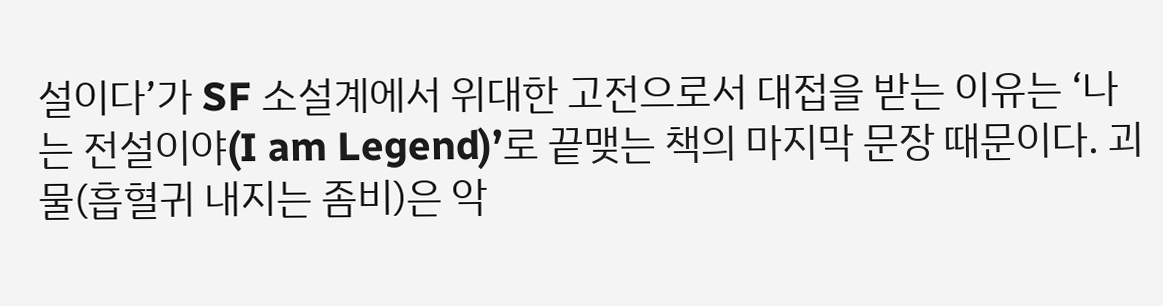설이다’가 SF 소설계에서 위대한 고전으로서 대접을 받는 이유는 ‘나는 전설이야(I am Legend)’로 끝맺는 책의 마지막 문장 때문이다. 괴물(흡혈귀 내지는 좀비)은 악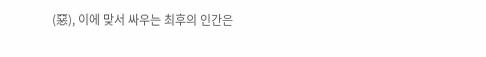(惡), 이에 맞서 싸우는 최후의 인간은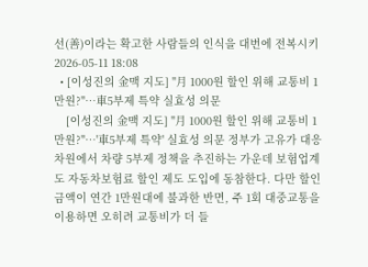선(善)이라는 확고한 사람들의 인식을 대번에 전복시키 2026-05-11 18:08
  • [이성진의 金맥 지도] "月 1000원 할인 위해 교통비 1만원?"…車5부제 특약 실효성 의문
    [이성진의 金맥 지도] "月 1000원 할인 위해 교통비 1만원?"…'車5부제 특약' 실효성 의문 정부가 고유가 대응 차원에서 차량 5부제 정책을 추진하는 가운데 보험업계도 자동차보험료 할인 제도 도입에 동참한다. 다만 할인 금액이 연간 1만원대에 불과한 반면, 주 1회 대중교통을 이용하면 오히려 교통비가 더 들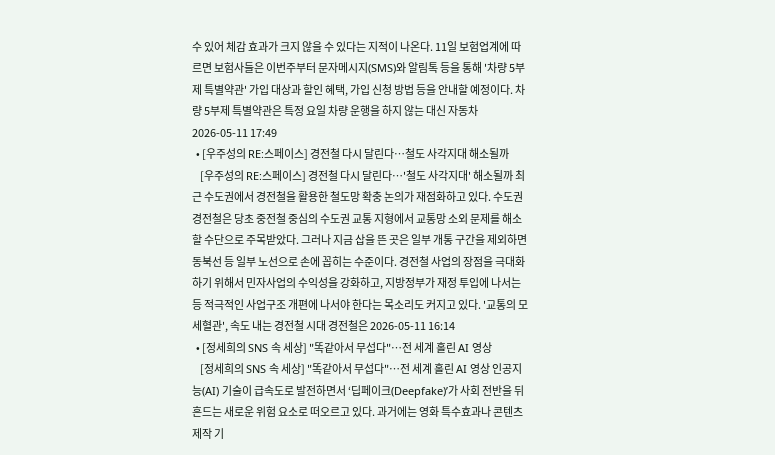수 있어 체감 효과가 크지 않을 수 있다는 지적이 나온다. 11일 보험업계에 따르면 보험사들은 이번주부터 문자메시지(SMS)와 알림톡 등을 통해 '차량 5부제 특별약관' 가입 대상과 할인 혜택, 가입 신청 방법 등을 안내할 예정이다. 차량 5부제 특별약관은 특정 요일 차량 운행을 하지 않는 대신 자동차 2026-05-11 17:49
  • [우주성의 RE:스페이스] 경전철 다시 달린다…철도 사각지대 해소될까
    [우주성의 RE:스페이스] 경전철 다시 달린다…'철도 사각지대' 해소될까 최근 수도권에서 경전철을 활용한 철도망 확충 논의가 재점화하고 있다. 수도권 경전철은 당초 중전철 중심의 수도권 교통 지형에서 교통망 소외 문제를 해소할 수단으로 주목받았다. 그러나 지금 삽을 뜬 곳은 일부 개통 구간을 제외하면 동북선 등 일부 노선으로 손에 꼽히는 수준이다. 경전철 사업의 장점을 극대화하기 위해서 민자사업의 수익성을 강화하고, 지방정부가 재정 투입에 나서는 등 적극적인 사업구조 개편에 나서야 한다는 목소리도 커지고 있다. '교통의 모세혈관', 속도 내는 경전철 시대 경전철은 2026-05-11 16:14
  • [정세희의 SNS 속 세상] "똑같아서 무섭다"…전 세계 홀린 AI 영상
    [정세희의 SNS 속 세상] "똑같아서 무섭다"…전 세계 홀린 AI 영상 인공지능(AI) 기술이 급속도로 발전하면서 ‘딥페이크(Deepfake)’가 사회 전반을 뒤흔드는 새로운 위험 요소로 떠오르고 있다. 과거에는 영화 특수효과나 콘텐츠 제작 기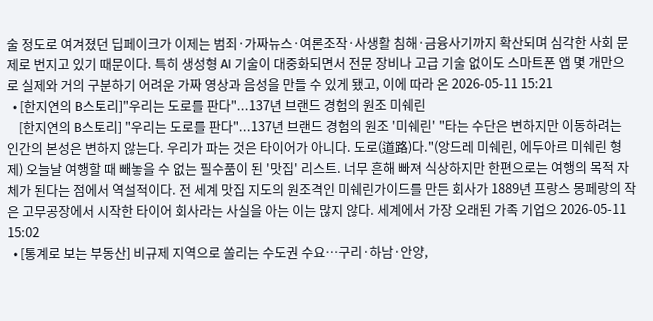술 정도로 여겨졌던 딥페이크가 이제는 범죄·가짜뉴스·여론조작·사생활 침해·금융사기까지 확산되며 심각한 사회 문제로 번지고 있기 때문이다. 특히 생성형 AI 기술이 대중화되면서 전문 장비나 고급 기술 없이도 스마트폰 앱 몇 개만으로 실제와 거의 구분하기 어려운 가짜 영상과 음성을 만들 수 있게 됐고, 이에 따라 온 2026-05-11 15:21
  • [한지연의 B스토리]"우리는 도로를 판다"...137년 브랜드 경험의 원조 미쉐린
    [한지연의 B스토리] "우리는 도로를 판다"...137년 브랜드 경험의 원조 '미쉐린' "타는 수단은 변하지만 이동하려는 인간의 본성은 변하지 않는다. 우리가 파는 것은 타이어가 아니다. 도로(道路)다."(앙드레 미쉐린, 에두아르 미쉐린 형제) 오늘날 여행할 때 빼놓을 수 없는 필수품이 된 '맛집' 리스트. 너무 흔해 빠져 식상하지만 한편으로는 여행의 목적 자체가 된다는 점에서 역설적이다. 전 세계 맛집 지도의 원조격인 미쉐린가이드를 만든 회사가 1889년 프랑스 몽페랑의 작은 고무공장에서 시작한 타이어 회사라는 사실을 아는 이는 많지 않다. 세계에서 가장 오래된 가족 기업으 2026-05-11 15:02
  • [통계로 보는 부동산] 비규제 지역으로 쏠리는 수도권 수요…구리·하남·안양,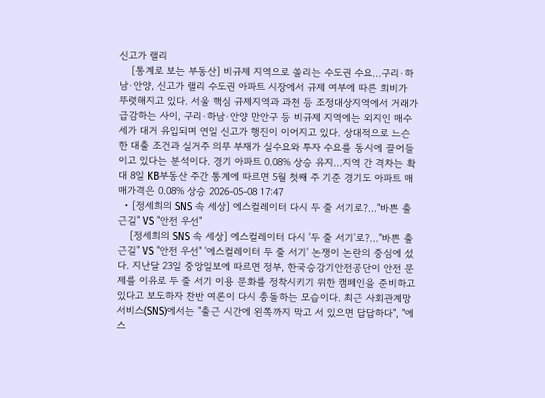신고가 랠리
    [통계로 보는 부동산] 비규제 지역으로 쏠리는 수도권 수요…구리·하남·안양, 신고가 랠리 수도권 아파트 시장에서 규제 여부에 따른 희비가 뚜렷해지고 있다. 서울 핵심 규제지역과 과천 등 조정대상지역에서 거래가 급감하는 사이, 구리·하남·안양 만안구 등 비규제 지역에는 외지인 매수세가 대거 유입되며 연일 신고가 행진이 이어지고 있다. 상대적으로 느슨한 대출 조건과 실거주 의무 부재가 실수요와 투자 수요를 동시에 끌어들이고 있다는 분석이다. 경기 아파트 0.08% 상승 유지…지역 간 격차는 확대 8일 KB부동산 주간 통계에 따르면 5월 첫째 주 기준 경기도 아파트 매매가격은 0.08% 상승 2026-05-08 17:47
  • [정세희의 SNS 속 세상] 에스컬레이터 다시 두 줄 서기로?…"바쁜 출근길" VS "안전 우선"
    [정세희의 SNS 속 세상] 에스컬레이터 다시 '두 줄 서기'로?…"바쁜 출근길" VS "안전 우선" '에스컬레이터 두 줄 서기' 논쟁이 논란의 중심에 섰다. 지난달 23일 중앙일보에 따르면 정부, 한국승강기안전공단이 안전 문제를 이유로 두 줄 서기 이용 문화를 정착시키기 위한 캠페인을 준비하고 있다고 보도하자 찬반 여론이 다시 충돌하는 모습이다. 최근 사회관계망서비스(SNS)에서는 "출근 시간에 왼쪽까지 막고 서 있으면 답답하다", "에스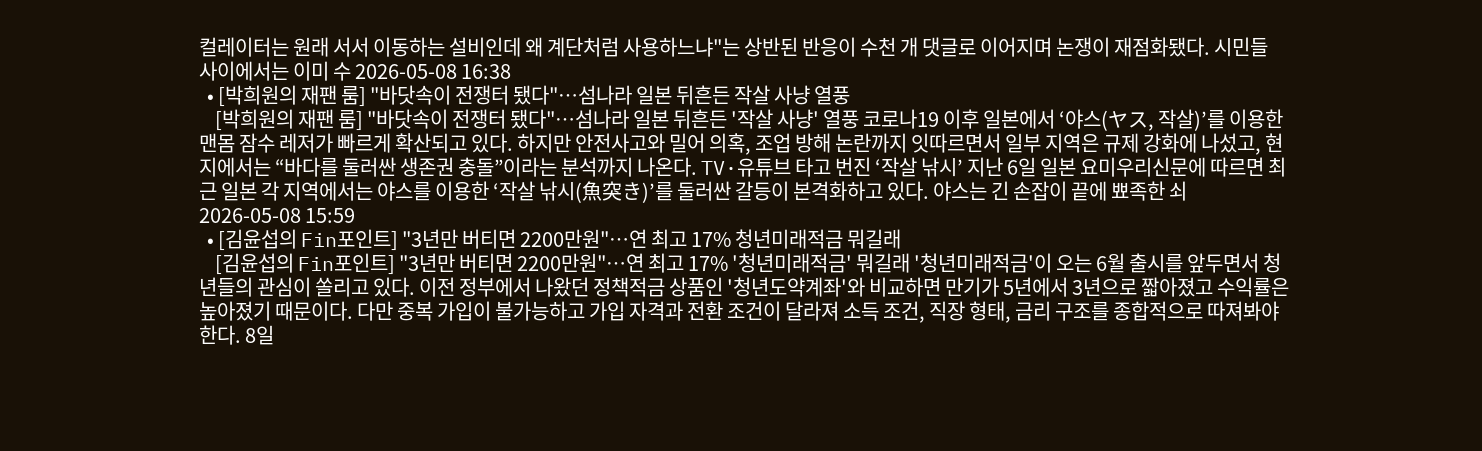컬레이터는 원래 서서 이동하는 설비인데 왜 계단처럼 사용하느냐"는 상반된 반응이 수천 개 댓글로 이어지며 논쟁이 재점화됐다. 시민들 사이에서는 이미 수 2026-05-08 16:38
  • [박희원의 재팬 룸] "바닷속이 전쟁터 됐다"…섬나라 일본 뒤흔든 작살 사냥 열풍
    [박희원의 재팬 룸] "바닷속이 전쟁터 됐다"…섬나라 일본 뒤흔든 '작살 사냥' 열풍 코로나19 이후 일본에서 ‘야스(ヤス, 작살)’를 이용한 맨몸 잠수 레저가 빠르게 확산되고 있다. 하지만 안전사고와 밀어 의혹, 조업 방해 논란까지 잇따르면서 일부 지역은 규제 강화에 나섰고, 현지에서는 “바다를 둘러싼 생존권 충돌”이라는 분석까지 나온다. TV·유튜브 타고 번진 ‘작살 낚시’ 지난 6일 일본 요미우리신문에 따르면 최근 일본 각 지역에서는 야스를 이용한 ‘작살 낚시(魚突き)’를 둘러싼 갈등이 본격화하고 있다. 야스는 긴 손잡이 끝에 뾰족한 쇠 2026-05-08 15:59
  • [김윤섭의 Fin포인트] "3년만 버티면 2200만원"…연 최고 17% 청년미래적금 뭐길래
    [김윤섭의 Fin포인트] "3년만 버티면 2200만원"…연 최고 17% '청년미래적금' 뭐길래 '청년미래적금'이 오는 6월 출시를 앞두면서 청년들의 관심이 쏠리고 있다. 이전 정부에서 나왔던 정책적금 상품인 '청년도약계좌'와 비교하면 만기가 5년에서 3년으로 짧아졌고 수익률은 높아졌기 때문이다. 다만 중복 가입이 불가능하고 가입 자격과 전환 조건이 달라져 소득 조건, 직장 형태, 금리 구조를 종합적으로 따져봐야 한다. 8일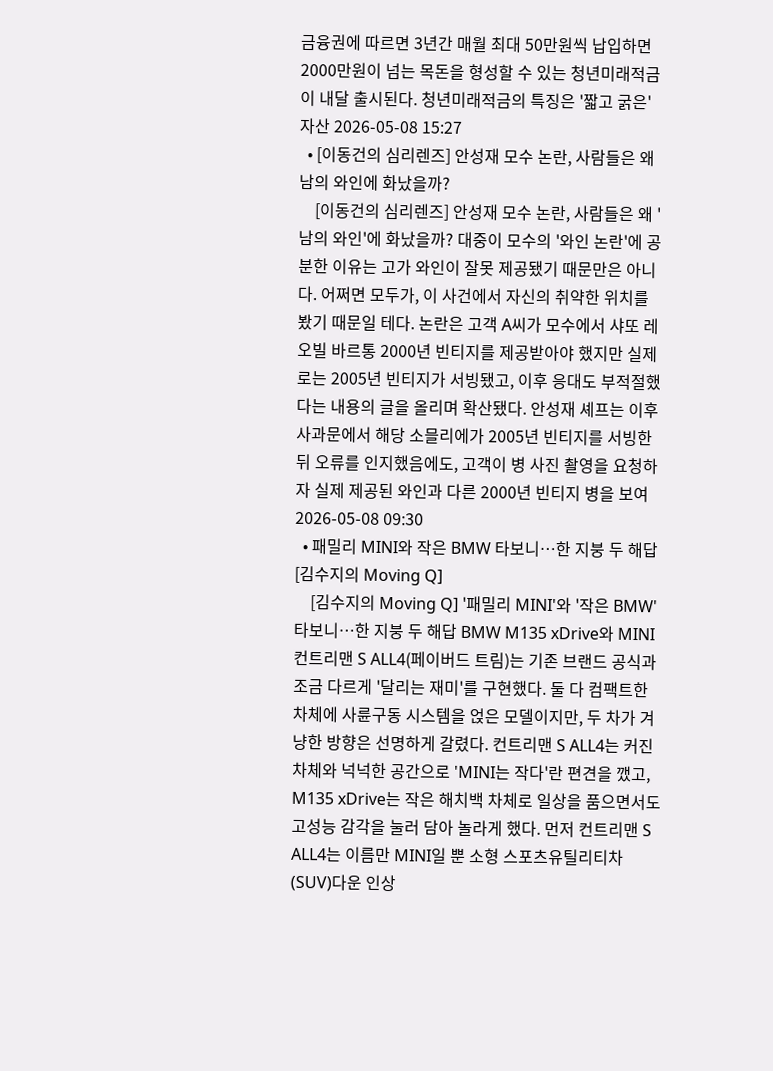금융권에 따르면 3년간 매월 최대 50만원씩 납입하면 2000만원이 넘는 목돈을 형성할 수 있는 청년미래적금이 내달 출시된다. 청년미래적금의 특징은 '짧고 굵은' 자산 2026-05-08 15:27
  • [이동건의 심리렌즈] 안성재 모수 논란, 사람들은 왜 남의 와인에 화났을까?
    [이동건의 심리렌즈] 안성재 모수 논란, 사람들은 왜 '남의 와인'에 화났을까? 대중이 모수의 '와인 논란'에 공분한 이유는 고가 와인이 잘못 제공됐기 때문만은 아니다. 어쩌면 모두가, 이 사건에서 자신의 취약한 위치를 봤기 때문일 테다. 논란은 고객 A씨가 모수에서 샤또 레오빌 바르통 2000년 빈티지를 제공받아야 했지만 실제로는 2005년 빈티지가 서빙됐고, 이후 응대도 부적절했다는 내용의 글을 올리며 확산됐다. 안성재 셰프는 이후 사과문에서 해당 소믈리에가 2005년 빈티지를 서빙한 뒤 오류를 인지했음에도, 고객이 병 사진 촬영을 요청하자 실제 제공된 와인과 다른 2000년 빈티지 병을 보여 2026-05-08 09:30
  • 패밀리 MINI와 작은 BMW 타보니…한 지붕 두 해답 [김수지의 Moving Q]
    [김수지의 Moving Q] '패밀리 MINI'와 '작은 BMW' 타보니…한 지붕 두 해답 BMW M135 xDrive와 MINI 컨트리맨 S ALL4(페이버드 트림)는 기존 브랜드 공식과 조금 다르게 '달리는 재미'를 구현했다. 둘 다 컴팩트한 차체에 사륜구동 시스템을 얹은 모델이지만, 두 차가 겨냥한 방향은 선명하게 갈렸다. 컨트리맨 S ALL4는 커진 차체와 넉넉한 공간으로 'MINI는 작다'란 편견을 깼고, M135 xDrive는 작은 해치백 차체로 일상을 품으면서도 고성능 감각을 눌러 담아 놀라게 했다. 먼저 컨트리맨 S ALL4는 이름만 MINI일 뿐 소형 스포츠유틸리티차(SUV)다운 인상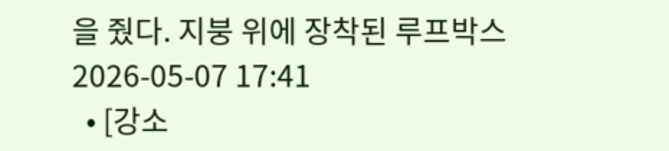을 줬다. 지붕 위에 장착된 루프박스 2026-05-07 17:41
  • [강소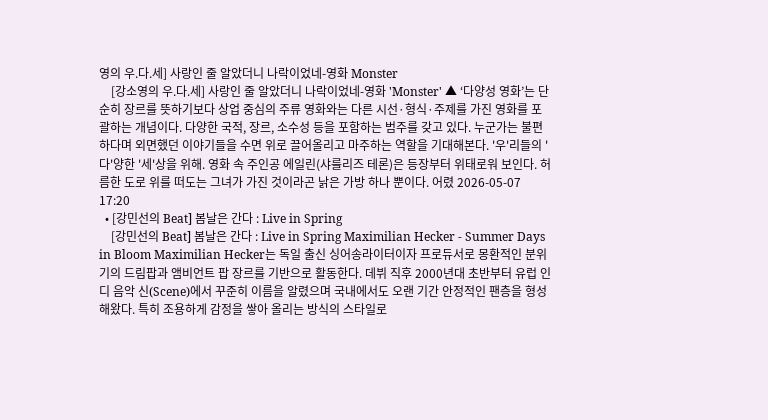영의 우.다.세] 사랑인 줄 알았더니 나락이었네-영화 Monster
    [강소영의 우.다.세] 사랑인 줄 알았더니 나락이었네-영화 'Monster' ▲ ‘다양성 영화’는 단순히 장르를 뜻하기보다 상업 중심의 주류 영화와는 다른 시선·형식·주제를 가진 영화를 포괄하는 개념이다. 다양한 국적, 장르, 소수성 등을 포함하는 범주를 갖고 있다. 누군가는 불편하다며 외면했던 이야기들을 수면 위로 끌어올리고 마주하는 역할을 기대해본다. '우'리들의 '다'양한 '세'상을 위해. 영화 속 주인공 에일린(샤를리즈 테론)은 등장부터 위태로워 보인다. 허름한 도로 위를 떠도는 그녀가 가진 것이라곤 낡은 가방 하나 뿐이다. 어렸 2026-05-07 17:20
  • [강민선의 Beat] 봄날은 간다 : Live in Spring
    [강민선의 Beat] 봄날은 간다 : Live in Spring Maximilian Hecker - Summer Days in Bloom Maximilian Hecker는 독일 출신 싱어송라이터이자 프로듀서로 몽환적인 분위기의 드림팝과 앰비언트 팝 장르를 기반으로 활동한다. 데뷔 직후 2000년대 초반부터 유럽 인디 음악 신(Scene)에서 꾸준히 이름을 알렸으며 국내에서도 오랜 기간 안정적인 팬층을 형성해왔다. 특히 조용하게 감정을 쌓아 올리는 방식의 스타일로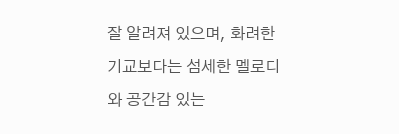잘 알려져 있으며, 화려한 기교보다는 섬세한 멜로디와 공간감 있는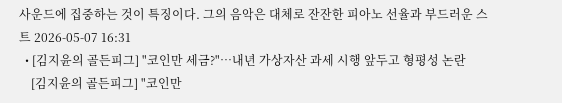사운드에 집중하는 것이 특징이다. 그의 음악은 대체로 잔잔한 피아노 선율과 부드러운 스트 2026-05-07 16:31
  • [김지윤의 골든피그] "코인만 세금?"…내년 가상자산 과세 시행 앞두고 형평성 논란
    [김지윤의 골든피그] "코인만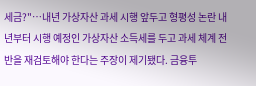세금?"…내년 가상자산 과세 시행 앞두고 형평성 논란 내년부터 시행 예정인 가상자산 소득세를 두고 과세 체계 전반을 재검토해야 한다는 주장이 제기됐다. 금융투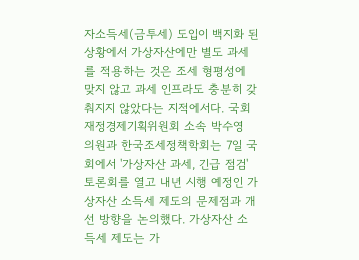자소득세(금투세) 도입이 백지화 된 상황에서 가상자산에만 별도 과세를 적용하는 것은 조세 형평성에 맞지 않고 과세 인프라도 충분히 갖춰지지 않았다는 지적에서다. 국회 재정경제기획위원회 소속 박수영 의원과 한국조세정책학회는 7일 국회에서 '가상자산 과세, 긴급 점검' 토론회를 열고 내년 시행 예정인 가상자산 소득세 제도의 문제점과 개선 방향을 논의했다. 가상자산 소득세 제도는 가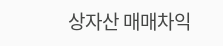상자산 매매차익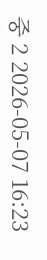중 2 2026-05-07 16:23